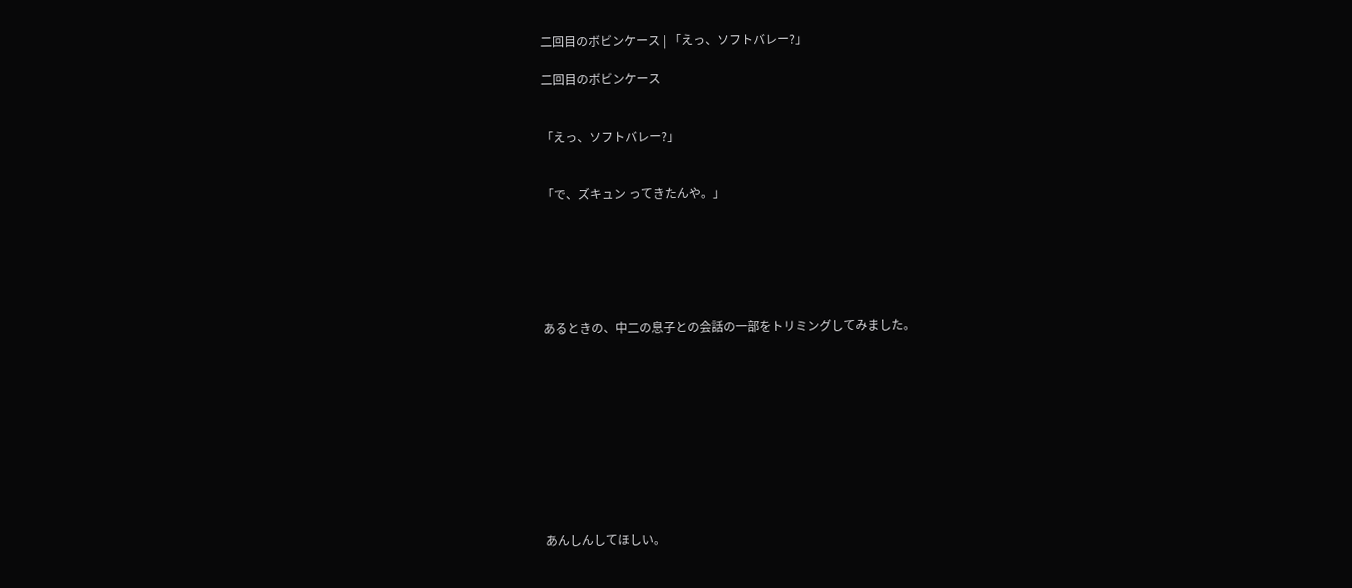二回目のボビンケース | 「えっ、ソフトバレー?」

二回目のボビンケース


「えっ、ソフトバレー?」


「で、ズキュン ってきたんや。」






あるときの、中二の息子との会話の一部をトリミングしてみました。










あんしんしてほしい。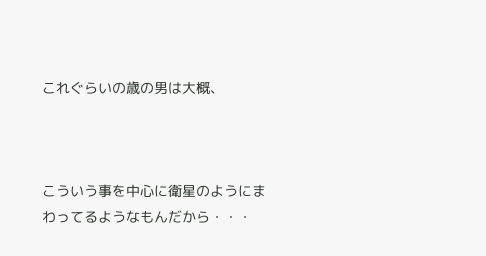これぐらいの歳の男は大概、



こういう事を中心に衛星のようにまわってるようなもんだから・・・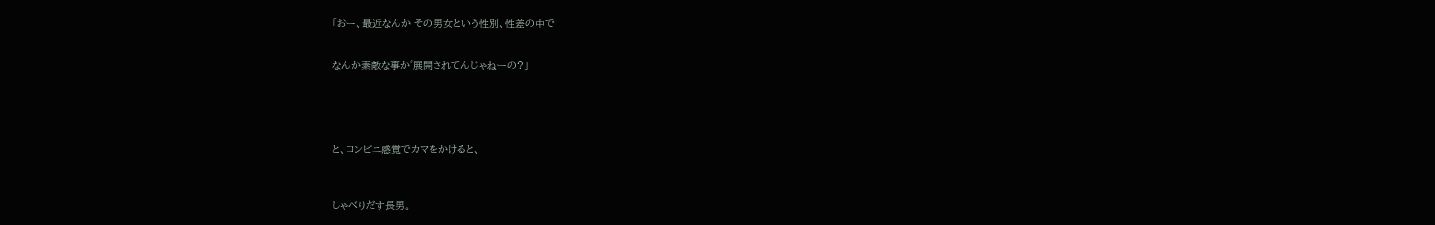「おー、最近なんか その男女という性別、性差の中で


なんか素敵な事か゛展開されてんじゃねーの?」





と、コンビニ感覚でカマをかけると、



しゃべりだす長男。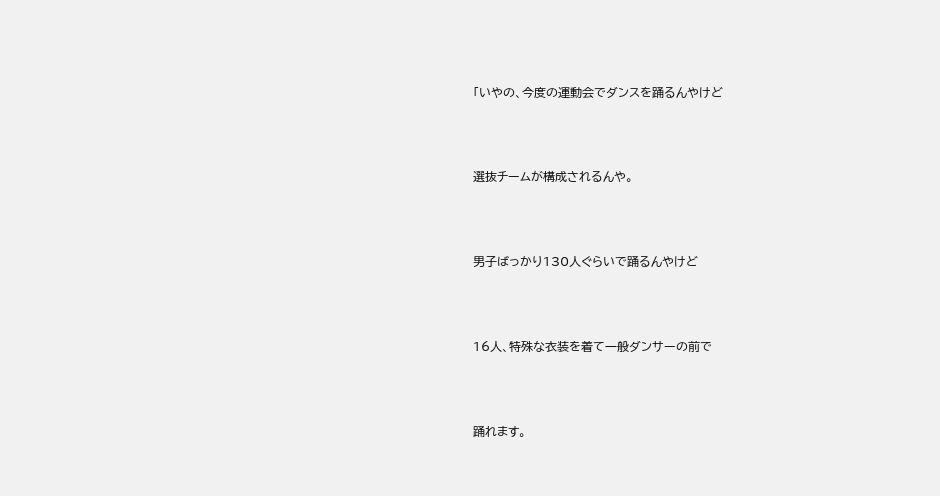「いやの、今度の運動会でダンスを踊るんやけど



選抜チームが構成されるんや。



男子ばっかり130人ぐらいで踊るんやけど



16人、特殊な衣装を着て一般ダンサーの前で



踊れます。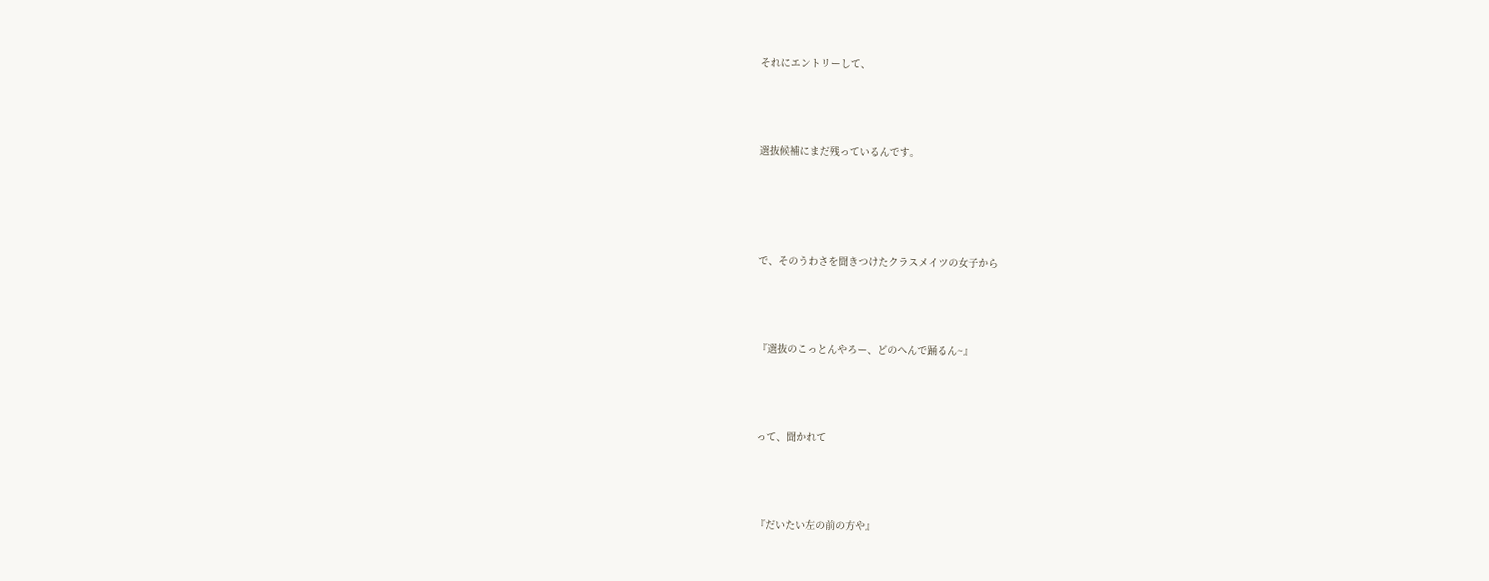それにエントリーして、



選抜候補にまだ残っているんです。




で、そのうわさを聞きつけたクラスメイツの女子から



『選抜のこっとんやろー、どのへんで踊るん~』



って、聞かれて



『だいたい左の前の方や』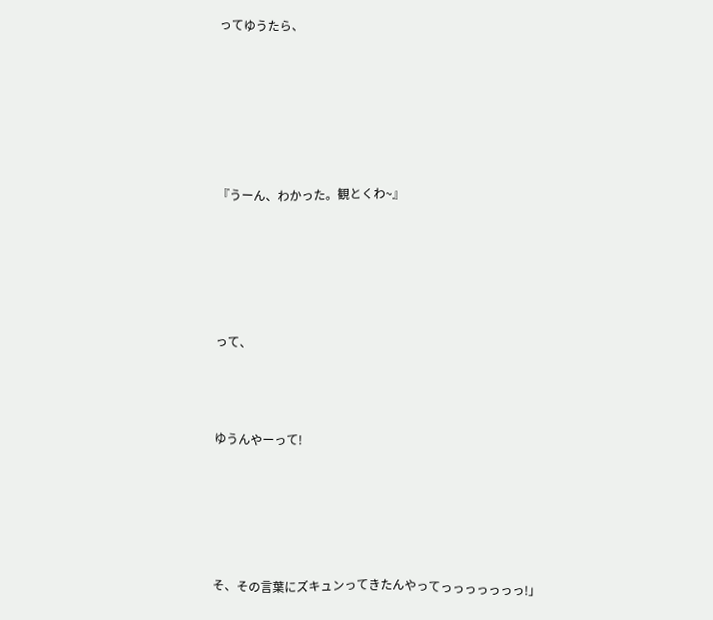ってゆうたら、






『うーん、わかった。観とくわ~』





って、



ゆうんやーって!





そ、その言葉にズキュンってきたんやってっっっっっっっ!」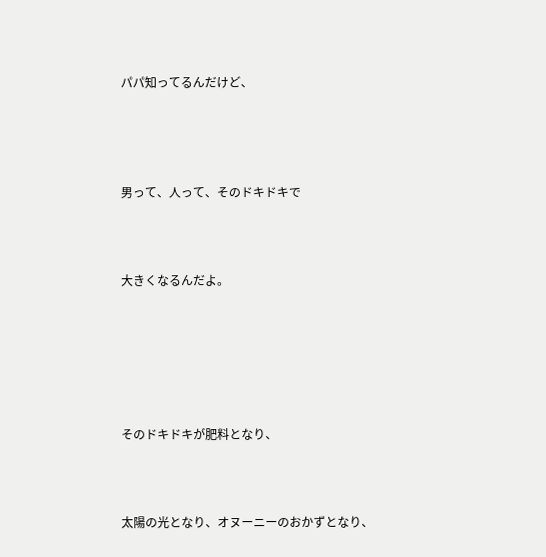パパ知ってるんだけど、




男って、人って、そのドキドキで



大きくなるんだよ。






そのドキドキが肥料となり、



太陽の光となり、オヌーニーのおかずとなり、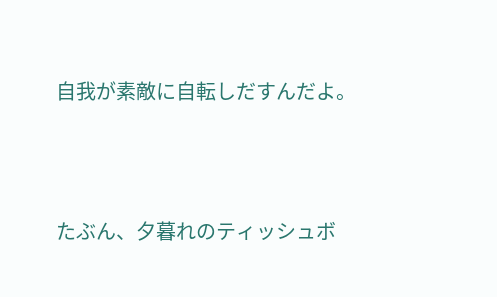自我が素敵に自転しだすんだよ。




たぶん、夕暮れのティッシュボ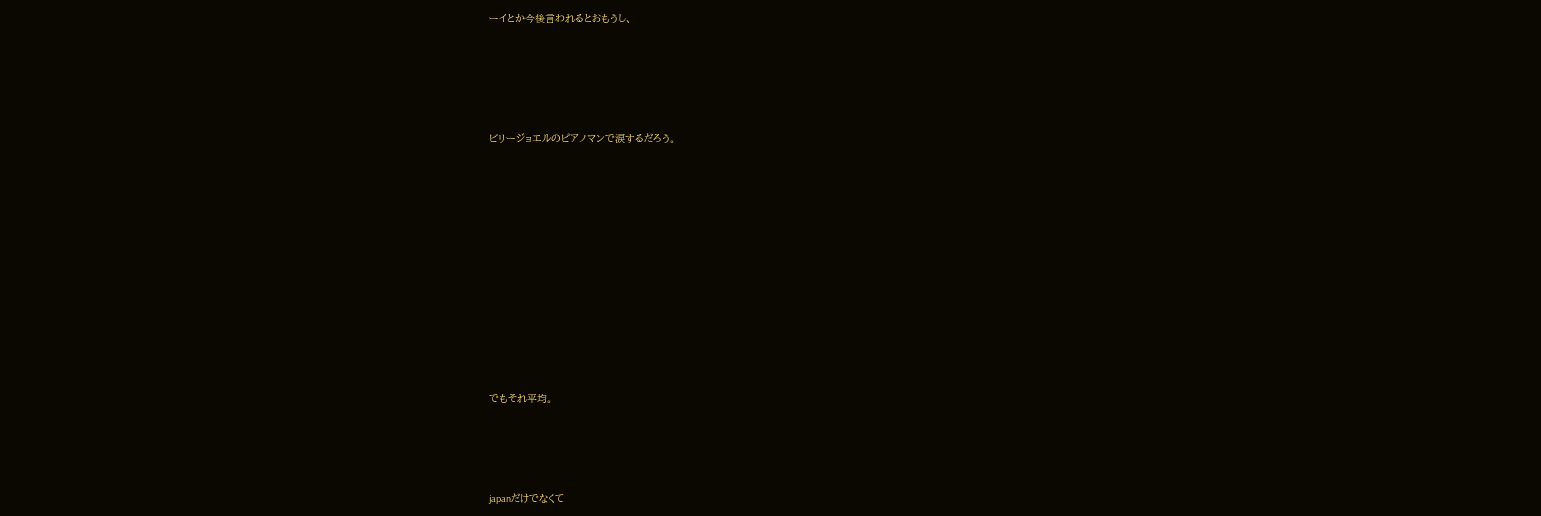ーイとか今後言われるとおもうし、





ビリージョエルのピアノマンで涙するだろう。












でもそれ平均。




japanだけでなくて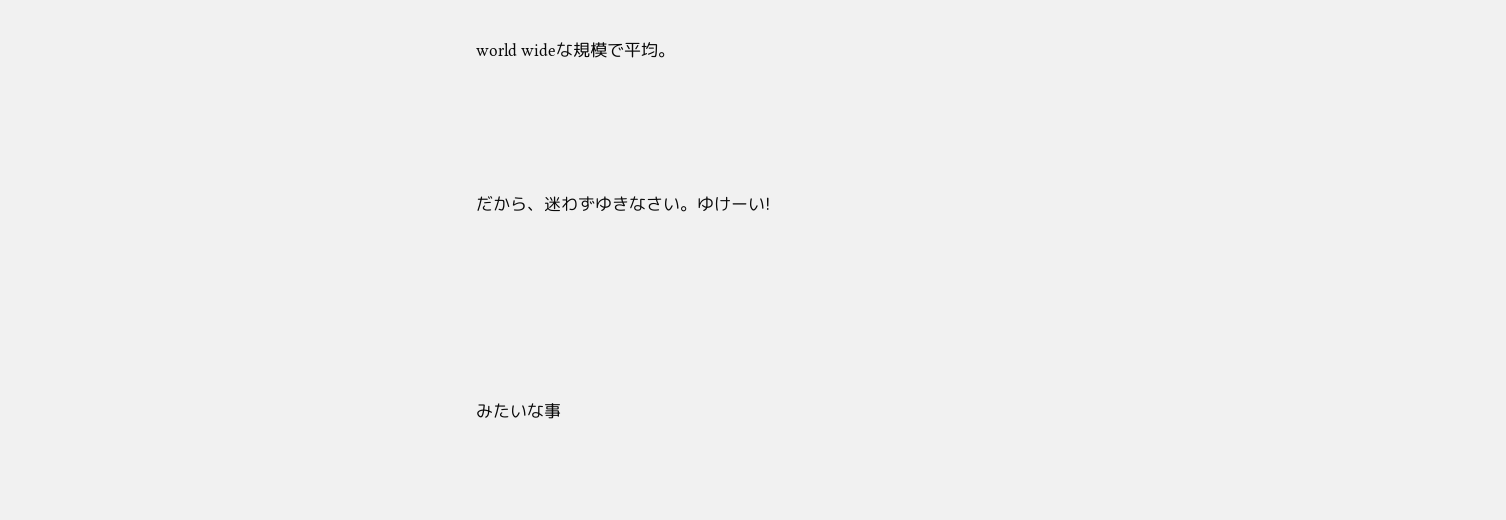world wideな規模で平均。





だから、迷わずゆきなさい。ゆけーい!







みたいな事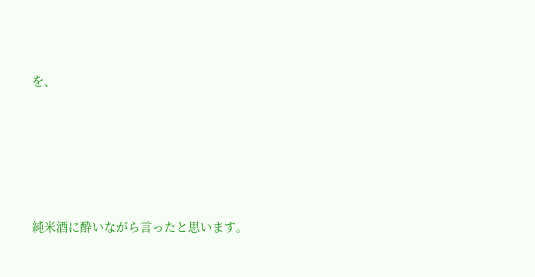を、





純米酒に酔いながら言ったと思います。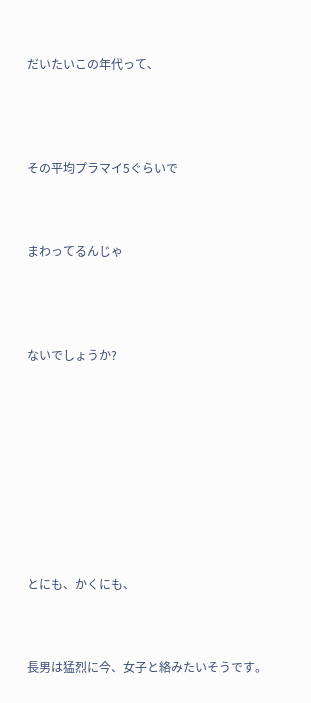だいたいこの年代って、




その平均プラマイ5ぐらいで



まわってるんじゃ




ないでしょうか?










とにも、かくにも、



長男は猛烈に今、女子と絡みたいそうです。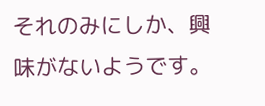それのみにしか、興味がないようです。